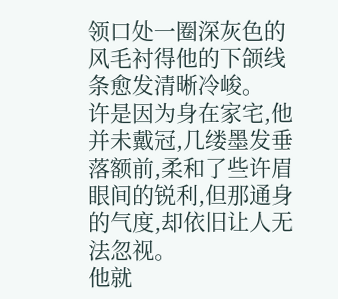领口处一圈深灰色的风毛衬得他的下颌线条愈发清晰冷峻。
许是因为身在家宅,他并未戴冠,几缕墨发垂落额前,柔和了些许眉眼间的锐利,但那通身的气度,却依旧让人无法忽视。
他就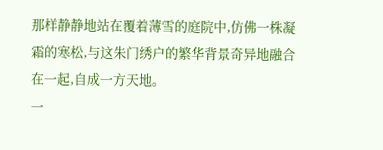那样静静地站在覆着薄雪的庭院中,仿佛一株凝霜的寒松,与这朱门绣户的繁华背景奇异地融合在一起,自成一方天地。
一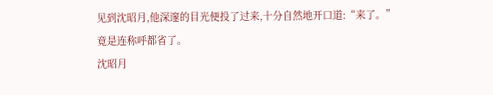见到沈昭月,他深邃的目光便投了过来,十分自然地开口道:“来了。”
竟是连称呼都省了。
沈昭月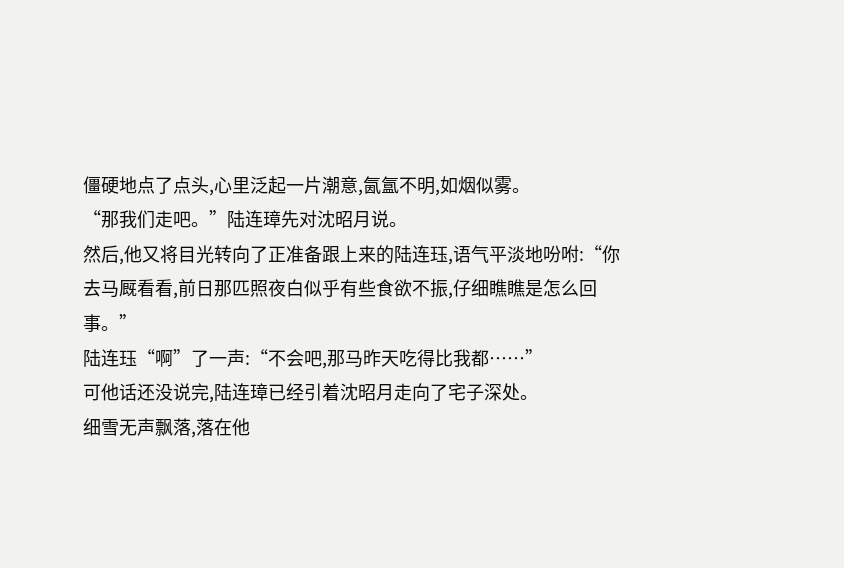僵硬地点了点头,心里泛起一片潮意,氤氲不明,如烟似雾。
“那我们走吧。”陆连璋先对沈昭月说。
然后,他又将目光转向了正准备跟上来的陆连珏,语气平淡地吩咐:“你去马厩看看,前日那匹照夜白似乎有些食欲不振,仔细瞧瞧是怎么回事。”
陆连珏“啊”了一声:“不会吧,那马昨天吃得比我都……”
可他话还没说完,陆连璋已经引着沈昭月走向了宅子深处。
细雪无声飘落,落在他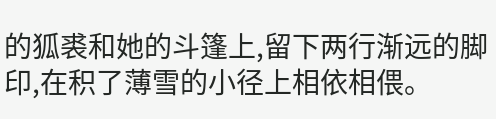的狐裘和她的斗篷上,留下两行渐远的脚印,在积了薄雪的小径上相依相偎。